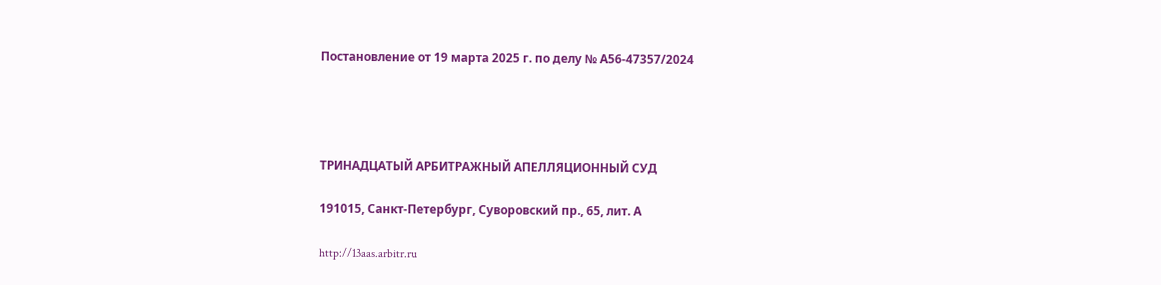Постановление от 19 марта 2025 г. по делу № А56-47357/2024




ТРИНАДЦАТЫЙ АРБИТРАЖНЫЙ АПЕЛЛЯЦИОННЫЙ СУД

191015, Санкт-Петербург, Суворовский пр., 65, лит. А

http://13aas.arbitr.ru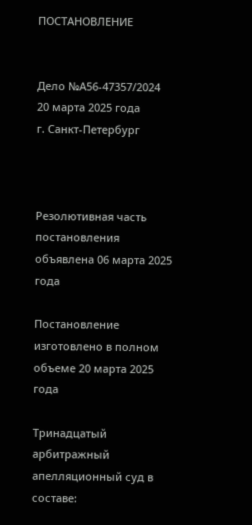ПОСТАНОВЛЕНИЕ


Дело №А56-47357/2024
20 марта 2025 года
г. Санкт-Петербург



Резолютивная часть постановления объявлена 06 марта 2025 года

Постановление изготовлено в полном объеме 20 марта 2025 года

Тринадцатый арбитражный апелляционный суд в составе: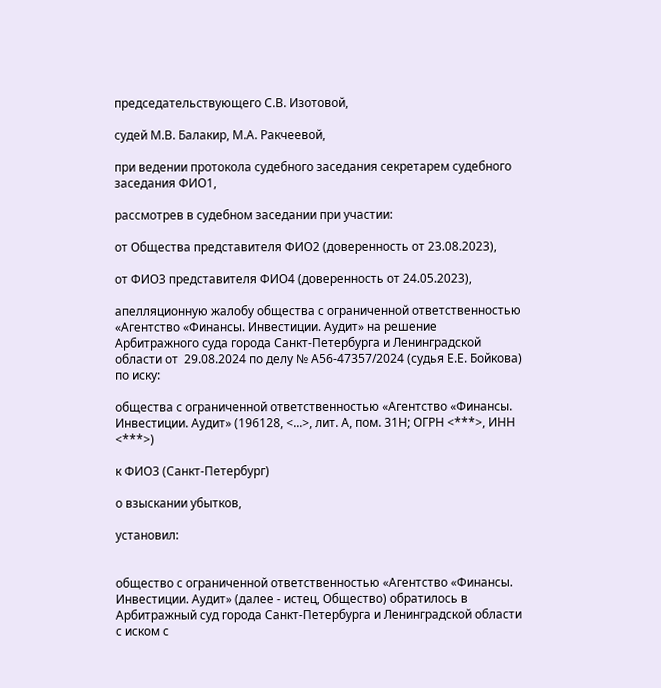председательствующего С.В. Изотовой,

судей М.В. Балакир, М.А. Ракчеевой,

при ведении протокола судебного заседания секретарем судебного заседания ФИО1,

рассмотрев в судебном заседании при участии:

от Общества представителя ФИО2 (доверенность от 23.08.2023),

от ФИО3 представителя ФИО4 (доверенность от 24.05.2023),

апелляционную жалобу общества с ограниченной ответственностью «Агентство «Финансы. Инвестиции. Аудит» на решение Арбитражного суда города Санкт-Петербурга и Ленинградской области от  29.08.2024 по делу № А56-47357/2024 (судья Е.Е. Бойкова) по иску:

общества с ограниченной ответственностью «Агентство «Финансы. Инвестиции. Аудит» (196128, <...>, лит. А, пом. 31Н; ОГРН <***>, ИНН <***>)

к ФИО3 (Санкт-Петербург)

о взыскании убытков,

установил:


общество с ограниченной ответственностью «Агентство «Финансы. Инвестиции. Аудит» (далее - истец, Общество) обратилось в Арбитражный суд города Санкт-Петербурга и Ленинградской области с иском с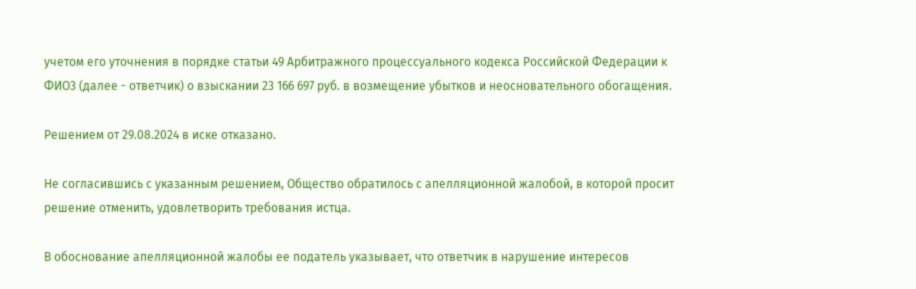учетом его уточнения в порядке статьи 49 Арбитражного процессуального кодекса Российской Федерации к ФИО3 (далее - ответчик) о взыскании 23 166 697 руб. в возмещение убытков и неосновательного обогащения.

Решением от 29.08.2024 в иске отказано.

Не согласившись с указанным решением, Общество обратилось с апелляционной жалобой, в которой просит решение отменить, удовлетворить требования истца.

В обоснование апелляционной жалобы ее податель указывает, что ответчик в нарушение интересов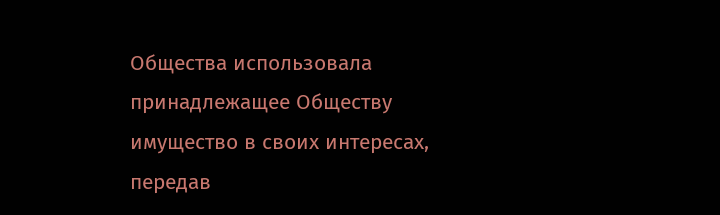Общества использовала принадлежащее Обществу имущество в своих интересах, передав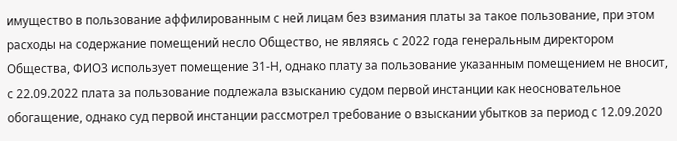имущество в пользование аффилированным с ней лицам без взимания платы за такое пользование, при этом расходы на содержание помещений несло Общество, не являясь с 2022 года генеральным директором Общества, ФИО3 использует помещение 31-Н, однако плату за пользование указанным помещением не вносит, с 22.09.2022 плата за пользование подлежала взысканию судом первой инстанции как неосновательное обогащение, однако суд первой инстанции рассмотрел требование о взыскании убытков за период с 12.09.2020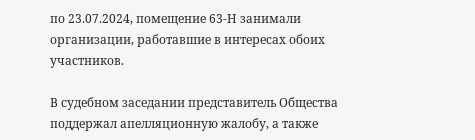по 23.07.2024, помещение 63-Н занимали организации, работавшие в интересах обоих участников.

В судебном заседании представитель Общества поддержал апелляционную жалобу, а также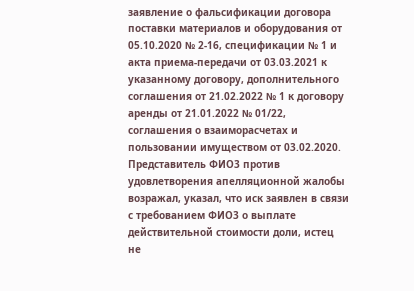заявление о фальсификации договора поставки материалов и оборудования от 05.10.2020 № 2-16, спецификации № 1 и акта приема-передачи от 03.03.2021 к указанному договору, дополнительного соглашения от 21.02.2022 № 1 к договору аренды от 21.01.2022 № 01/22, соглашения о взаиморасчетах и пользовании имуществом от 03.02.2020. Представитель ФИО3 против удовлетворения апелляционной жалобы возражал, указал, что иск заявлен в связи с требованием ФИО3 о выплате действительной стоимости доли, истец не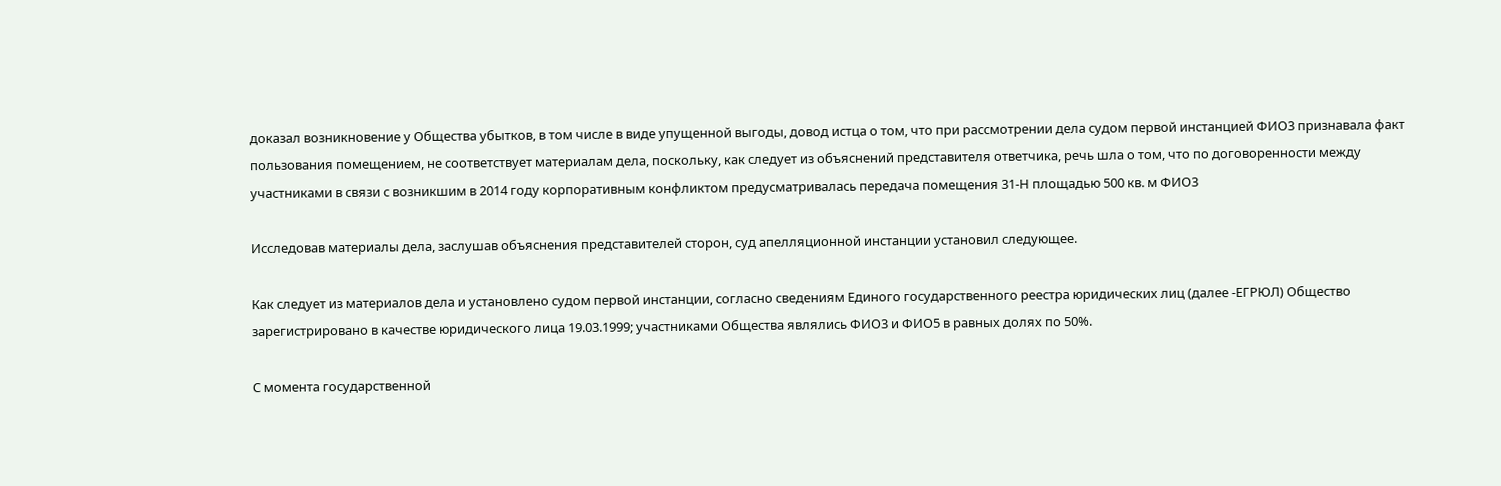доказал возникновение у Общества убытков, в том числе в виде упущенной выгоды, довод истца о том, что при рассмотрении дела судом первой инстанцией ФИО3 признавала факт пользования помещением, не соответствует материалам дела, поскольку, как следует из объяснений представителя ответчика, речь шла о том, что по договоренности между участниками в связи с возникшим в 2014 году корпоративным конфликтом предусматривалась передача помещения 31-Н площадью 500 кв. м ФИО3

Исследовав материалы дела, заслушав объяснения представителей сторон, суд апелляционной инстанции установил следующее.

Как следует из материалов дела и установлено судом первой инстанции, согласно сведениям Единого государственного реестра юридических лиц (далее -ЕГРЮЛ) Общество зарегистрировано в качестве юридического лица 19.03.1999; участниками Общества являлись ФИО3 и ФИО5 в равных долях по 50%.

С момента государственной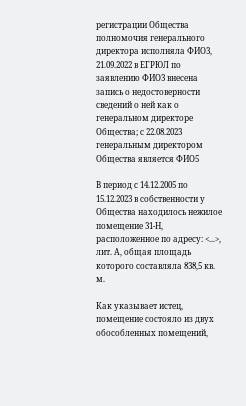регистрации Общества полномочия генерального директора исполняла ФИО3, 21.09.2022 в ЕГРЮЛ по заявлению ФИО3 внесена запись о недостоверности сведений о ней как о генеральном директоре Общества; с 22.08.2023 генеральным директором Общества является ФИО5

В период с 14.12.2005 по 15.12.2023 в собственности у Общества находилось нежилое помещение 31-Н, расположенное по адресу: <...>, лит. А, общая площадь которого составляла 838,5 кв. м.

Как указывает истец, помещение состояло из двух обособленных помещений,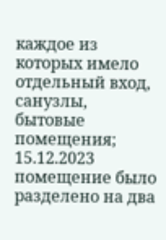каждое из которых имело отдельный вход, санузлы, бытовые помещения; 15.12.2023 помещение было разделено на два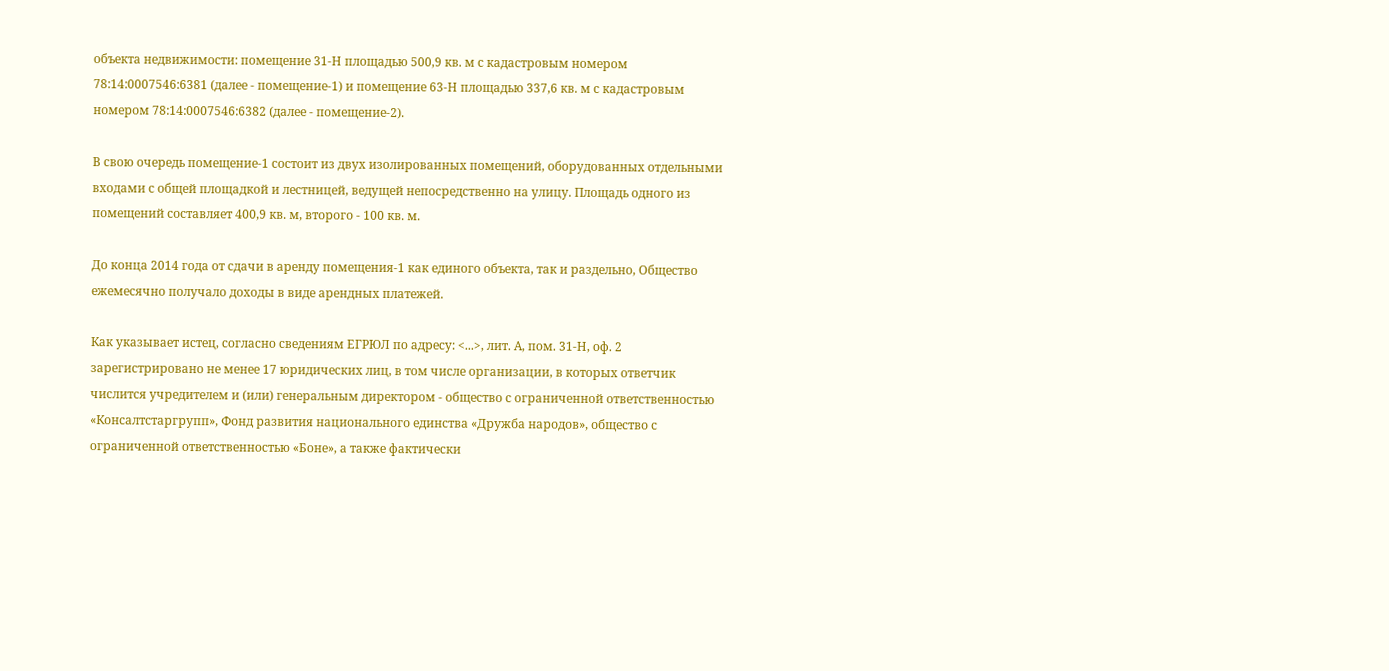объекта недвижимости: помещение 31-Н площадью 500,9 кв. м с кадастровым номером 78:14:0007546:6381 (далее - помещение-1) и помещение 63-Н площадью 337,6 кв. м с кадастровым номером 78:14:0007546:6382 (далее - помещение-2).

В свою очередь помещение-1 состоит из двух изолированных помещений, оборудованных отдельными входами с общей площадкой и лестницей, ведущей непосредственно на улицу. Площадь одного из помещений составляет 400,9 кв. м, второго - 100 кв. м.

До конца 2014 года от сдачи в аренду помещения-1 как единого объекта, так и раздельно, Общество ежемесячно получало доходы в виде арендных платежей.

Как указывает истец, согласно сведениям ЕГРЮЛ по адресу: <...>, лит. А, пом. 31-Н, оф. 2 зарегистрировано не менее 17 юридических лиц, в том числе организации, в которых ответчик числится учредителем и (или) генеральным директором - общество с ограниченной ответственностью «Консалтстаргрупп», Фонд развития национального единства «Дружба народов», общество с ограниченной ответственностью «Боне», а также фактически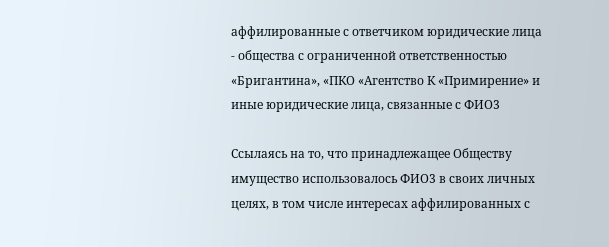аффилированные с ответчиком юридические лица - общества с ограниченной ответственностью «Бригантина», «ПКО «Агентство К «Примирение» и иные юридические лица, связанные с ФИО3

Ссылаясь на то, что принадлежащее Обществу имущество использовалось ФИО3 в своих личных целях, в том числе интересах аффилированных с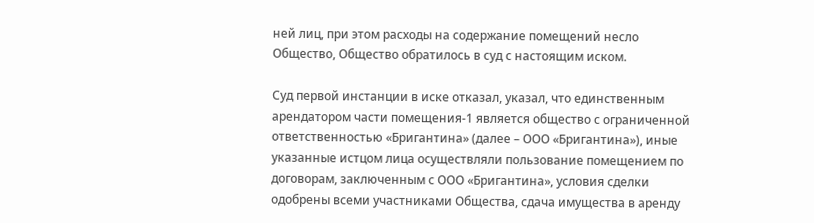ней лиц, при этом расходы на содержание помещений несло Общество, Общество обратилось в суд с настоящим иском.

Суд первой инстанции в иске отказал, указал, что единственным арендатором части помещения-1 является общество с ограниченной ответственностью «Бригантина» (далее – ООО «Бригантина»), иные указанные истцом лица осуществляли пользование помещением по договорам, заключенным с ООО «Бригантина», условия сделки одобрены всеми участниками Общества, сдача имущества в аренду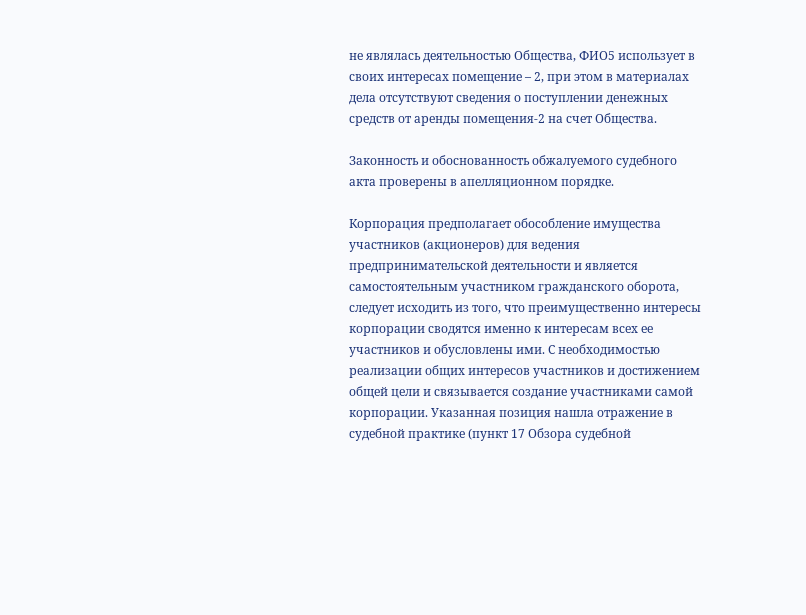не являлась деятельностью Общества, ФИО5 использует в своих интересах помещение – 2, при этом в материалах дела отсутствуют сведения о поступлении денежных средств от аренды помещения-2 на счет Общества.

Законность и обоснованность обжалуемого судебного акта проверены в апелляционном порядке.

Корпорация предполагает обособление имущества участников (акционеров) для ведения предпринимательской деятельности и является самостоятельным участником гражданского оборота, следует исходить из того, что преимущественно интересы корпорации сводятся именно к интересам всех ее участников и обусловлены ими. С необходимостью реализации общих интересов участников и достижением общей цели и связывается создание участниками самой корпорации. Указанная позиция нашла отражение в судебной практике (пункт 17 Обзора судебной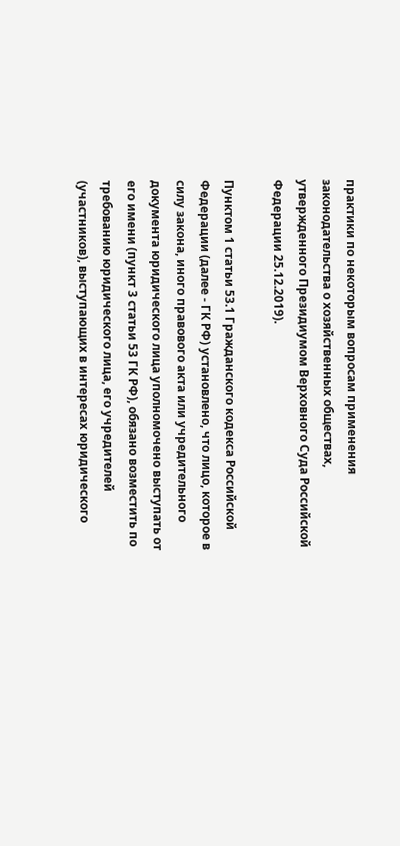практики по некоторым вопросам применения законодательства о хозяйственных обществах, утвержденного Президиумом Верховного Суда Российской Федерации 25.12.2019).

Пунктом 1 статьи 53.1 Гражданского кодекса Российской Федерации (далее - ГК РФ) установлено, что лицо, которое в силу закона, иного правового акта или учредительного документа юридического лица уполномочено выступать от его имени (пункт 3 статьи 53 ГК РФ), обязано возместить по требованию юридического лица, его учредителей (участников), выступающих в интересах юридического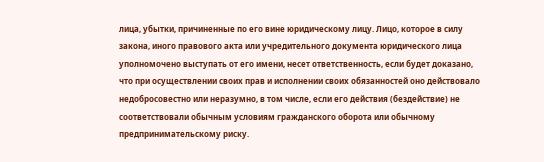лица, убытки, причиненные по его вине юридическому лицу. Лицо, которое в силу закона, иного правового акта или учредительного документа юридического лица уполномочено выступать от его имени, несет ответственность, если будет доказано, что при осуществлении своих прав и исполнении своих обязанностей оно действовало недобросовестно или неразумно, в том числе, если его действия (бездействие) не соответствовали обычным условиям гражданского оборота или обычному предпринимательскому риску.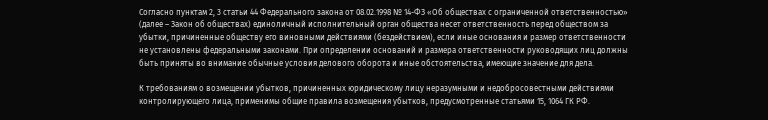Согласно пунктам 2, 3 статьи 44 Федерального закона от 08.02.1998 № 14-ФЗ «Об обществах с ограниченной ответственностью» (далее – Закон об обществах) единоличный исполнительный орган общества несет ответственность перед обществом за убытки, причиненные обществу его виновными действиями (бездействием), если иные основания и размер ответственности не установлены федеральными законами. При определении оснований и размера ответственности руководящих лиц должны быть приняты во внимание обычные условия делового оборота и иные обстоятельства, имеющие значение для дела.

К требованиям о возмещении убытков, причиненных юридическому лицу неразумными и недобросовестными действиями контролирующего лица, применимы общие правила возмещения убытков, предусмотренные статьями 15, 1064 ГК РФ.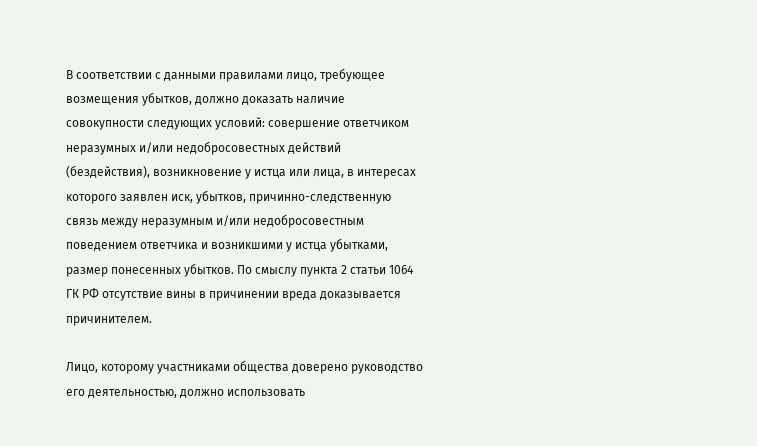В соответствии с данными правилами лицо, требующее возмещения убытков, должно доказать наличие совокупности следующих условий: совершение ответчиком неразумных и/или недобросовестных действий (бездействия), возникновение у истца или лица, в интересах которого заявлен иск, убытков, причинно-следственную связь между неразумным и/или недобросовестным поведением ответчика и возникшими у истца убытками, размер понесенных убытков. По смыслу пункта 2 статьи 1064 ГК РФ отсутствие вины в причинении вреда доказывается причинителем.

Лицо, которому участниками общества доверено руководство его деятельностью, должно использовать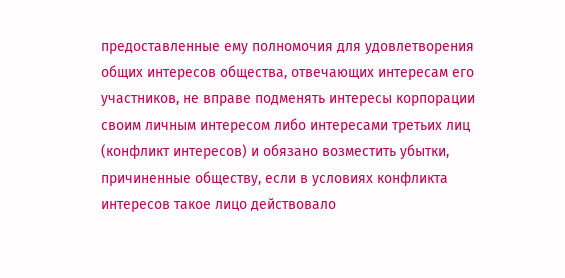предоставленные ему полномочия для удовлетворения общих интересов общества, отвечающих интересам его участников, не вправе подменять интересы корпорации своим личным интересом либо интересами третьих лиц (конфликт интересов) и обязано возместить убытки, причиненные обществу, если в условиях конфликта интересов такое лицо действовало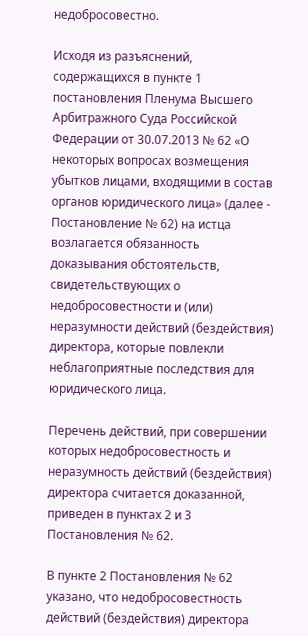недобросовестно.

Исходя из разъяснений, содержащихся в пункте 1 постановления Пленума Высшего Арбитражного Суда Российской Федерации от 30.07.2013 № 62 «О некоторых вопросах возмещения убытков лицами, входящими в состав органов юридического лица» (далее - Постановление № 62) на истца возлагается обязанность доказывания обстоятельств, свидетельствующих о недобросовестности и (или) неразумности действий (бездействия) директора, которые повлекли неблагоприятные последствия для юридического лица.

Перечень действий, при совершении которых недобросовестность и неразумность действий (бездействия) директора считается доказанной, приведен в пунктах 2 и 3 Постановления № 62.

В пункте 2 Постановления № 62 указано, что недобросовестность действий (бездействия) директора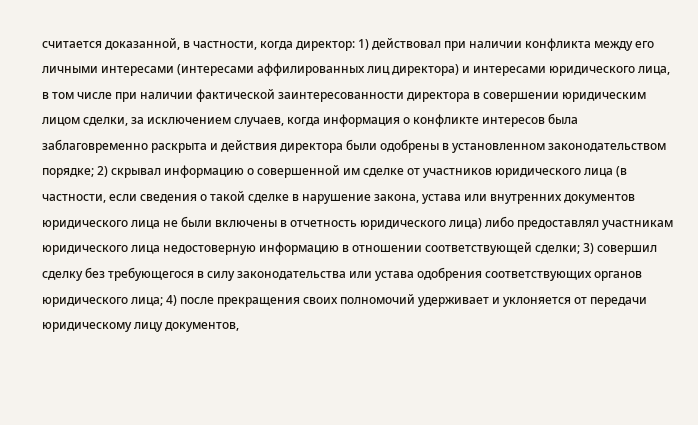считается доказанной, в частности, когда директор: 1) действовал при наличии конфликта между его личными интересами (интересами аффилированных лиц директора) и интересами юридического лица, в том числе при наличии фактической заинтересованности директора в совершении юридическим лицом сделки, за исключением случаев, когда информация о конфликте интересов была заблаговременно раскрыта и действия директора были одобрены в установленном законодательством порядке; 2) скрывал информацию о совершенной им сделке от участников юридического лица (в частности, если сведения о такой сделке в нарушение закона, устава или внутренних документов юридического лица не были включены в отчетность юридического лица) либо предоставлял участникам юридического лица недостоверную информацию в отношении соответствующей сделки; 3) совершил сделку без требующегося в силу законодательства или устава одобрения соответствующих органов юридического лица; 4) после прекращения своих полномочий удерживает и уклоняется от передачи юридическому лицу документов,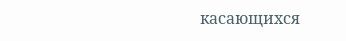касающихся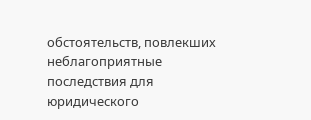обстоятельств, повлекших неблагоприятные последствия для юридического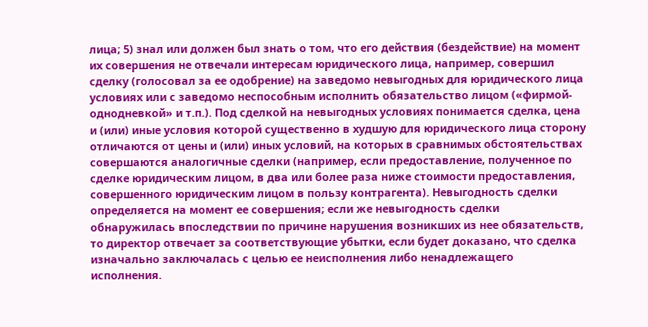лица; 5) знал или должен был знать о том, что его действия (бездействие) на момент их совершения не отвечали интересам юридического лица, например, совершил сделку (голосовал за ее одобрение) на заведомо невыгодных для юридического лица условиях или с заведомо неспособным исполнить обязательство лицом («фирмой-однодневкой» и т.п.). Под сделкой на невыгодных условиях понимается сделка, цена и (или) иные условия которой существенно в худшую для юридического лица сторону отличаются от цены и (или) иных условий, на которых в сравнимых обстоятельствах совершаются аналогичные сделки (например, если предоставление, полученное по сделке юридическим лицом, в два или более раза ниже стоимости предоставления, совершенного юридическим лицом в пользу контрагента). Невыгодность сделки определяется на момент ее совершения; если же невыгодность сделки обнаружилась впоследствии по причине нарушения возникших из нее обязательств, то директор отвечает за соответствующие убытки, если будет доказано, что сделка изначально заключалась с целью ее неисполнения либо ненадлежащего исполнения.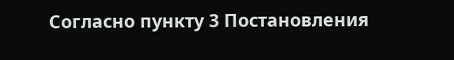Согласно пункту 3 Постановления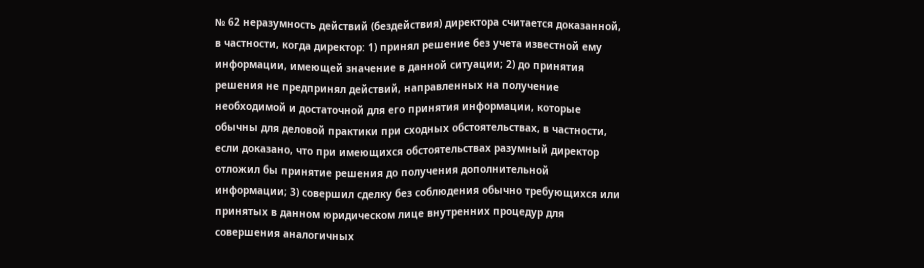№ 62 неразумность действий (бездействия) директора считается доказанной, в частности, когда директор: 1) принял решение без учета известной ему информации, имеющей значение в данной ситуации; 2) до принятия решения не предпринял действий, направленных на получение необходимой и достаточной для его принятия информации, которые обычны для деловой практики при сходных обстоятельствах, в частности, если доказано, что при имеющихся обстоятельствах разумный директор отложил бы принятие решения до получения дополнительной информации; 3) совершил сделку без соблюдения обычно требующихся или принятых в данном юридическом лице внутренних процедур для совершения аналогичных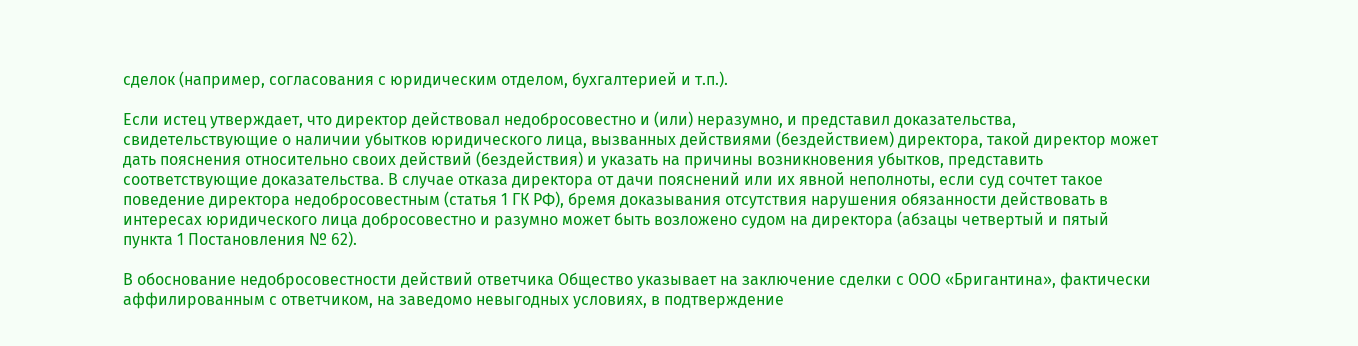сделок (например, согласования с юридическим отделом, бухгалтерией и т.п.).

Если истец утверждает, что директор действовал недобросовестно и (или) неразумно, и представил доказательства, свидетельствующие о наличии убытков юридического лица, вызванных действиями (бездействием) директора, такой директор может дать пояснения относительно своих действий (бездействия) и указать на причины возникновения убытков, представить соответствующие доказательства. В случае отказа директора от дачи пояснений или их явной неполноты, если суд сочтет такое поведение директора недобросовестным (статья 1 ГК РФ), бремя доказывания отсутствия нарушения обязанности действовать в интересах юридического лица добросовестно и разумно может быть возложено судом на директора (абзацы четвертый и пятый пункта 1 Постановления № 62).

В обоснование недобросовестности действий ответчика Общество указывает на заключение сделки с ООО «Бригантина», фактически аффилированным с ответчиком, на заведомо невыгодных условиях, в подтверждение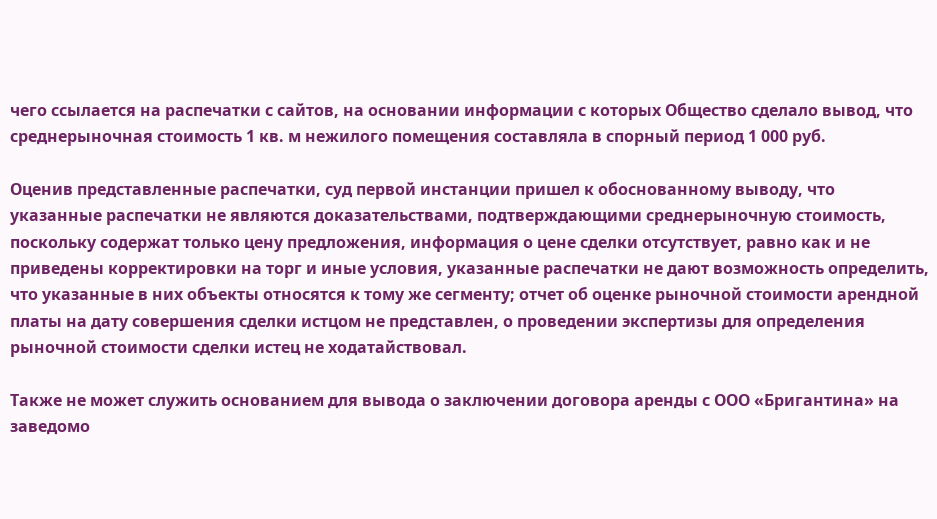чего ссылается на распечатки с сайтов, на основании информации с которых Общество сделало вывод, что среднерыночная стоимость 1 кв. м нежилого помещения составляла в спорный период 1 000 руб.

Оценив представленные распечатки, суд первой инстанции пришел к обоснованному выводу, что указанные распечатки не являются доказательствами, подтверждающими среднерыночную стоимость, поскольку содержат только цену предложения, информация о цене сделки отсутствует, равно как и не приведены корректировки на торг и иные условия, указанные распечатки не дают возможность определить, что указанные в них объекты относятся к тому же сегменту; отчет об оценке рыночной стоимости арендной платы на дату совершения сделки истцом не представлен, о проведении экспертизы для определения рыночной стоимости сделки истец не ходатайствовал.

Также не может служить основанием для вывода о заключении договора аренды с ООО «Бригантина» на заведомо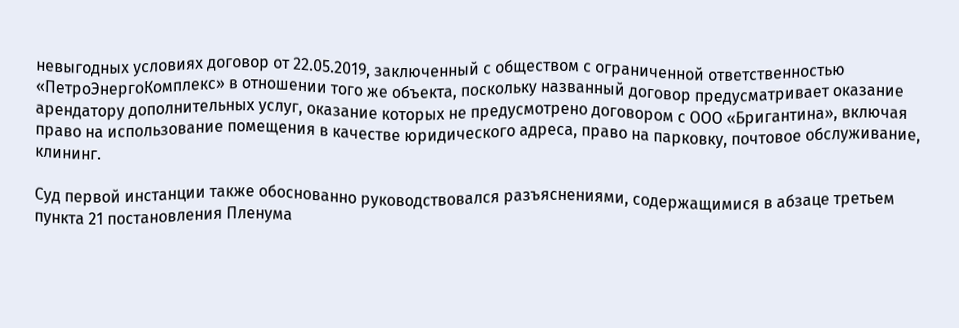невыгодных условиях договор от 22.05.2019, заключенный с обществом с ограниченной ответственностью «ПетроЭнергоКомплекс» в отношении того же объекта, поскольку названный договор предусматривает оказание арендатору дополнительных услуг, оказание которых не предусмотрено договором с ООО «Бригантина», включая право на использование помещения в качестве юридического адреса, право на парковку, почтовое обслуживание, клининг.

Суд первой инстанции также обоснованно руководствовался разъяснениями, содержащимися в абзаце третьем пункта 21 постановления Пленума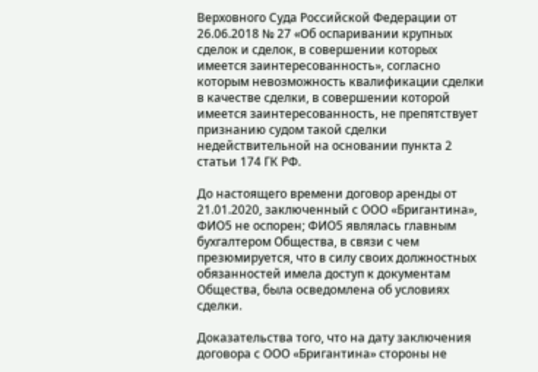Верховного Суда Российской Федерации от 26.06.2018 № 27 «Об оспаривании крупных сделок и сделок, в совершении которых имеется заинтересованность», согласно которым невозможность квалификации сделки в качестве сделки, в совершении которой имеется заинтересованность, не препятствует признанию судом такой сделки недействительной на основании пункта 2 статьи 174 ГК РФ.

До настоящего времени договор аренды от 21.01.2020, заключенный с ООО «Бригантина», ФИО5 не оспорен; ФИО5 являлась главным бухгалтером Общества, в связи с чем презюмируется, что в силу своих должностных обязанностей имела доступ к документам Общества, была осведомлена об условиях сделки.

Доказательства того, что на дату заключения договора с ООО «Бригантина» стороны не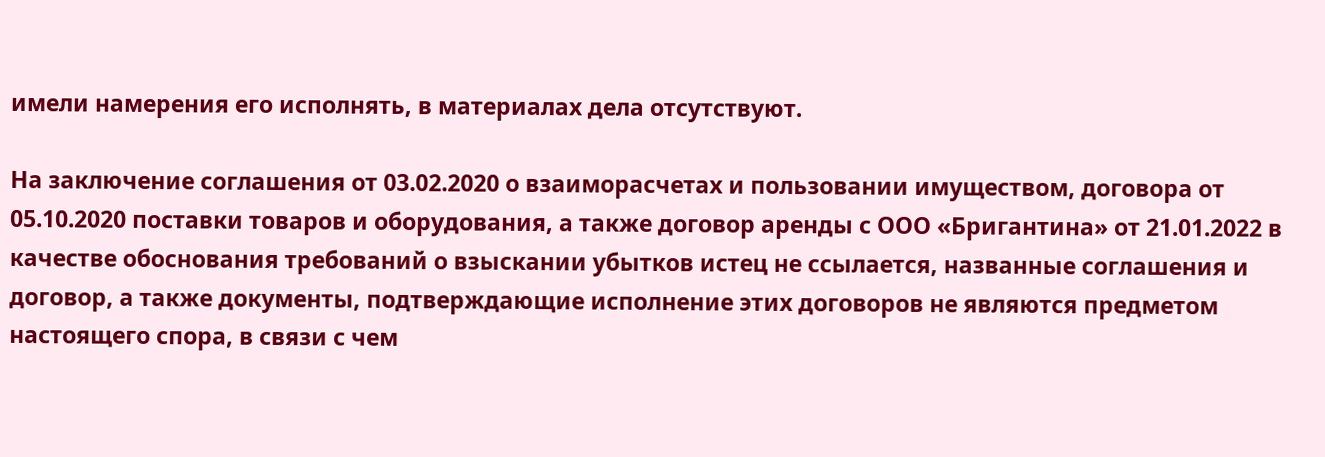имели намерения его исполнять, в материалах дела отсутствуют.

На заключение соглашения от 03.02.2020 о взаиморасчетах и пользовании имуществом, договора от 05.10.2020 поставки товаров и оборудования, а также договор аренды с ООО «Бригантина» от 21.01.2022 в качестве обоснования требований о взыскании убытков истец не ссылается, названные соглашения и договор, а также документы, подтверждающие исполнение этих договоров не являются предметом настоящего спора, в связи с чем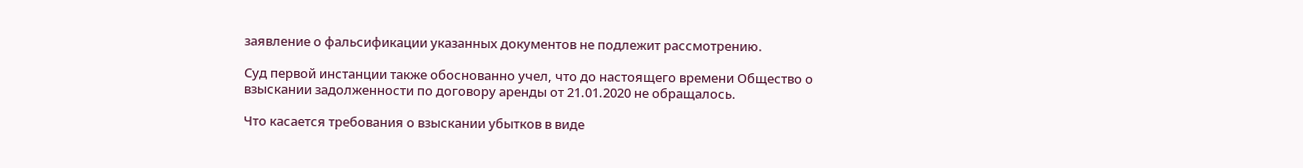заявление о фальсификации указанных документов не подлежит рассмотрению.

Суд первой инстанции также обоснованно учел, что до настоящего времени Общество о взыскании задолженности по договору аренды от 21.01.2020 не обращалось.

Что касается требования о взыскании убытков в виде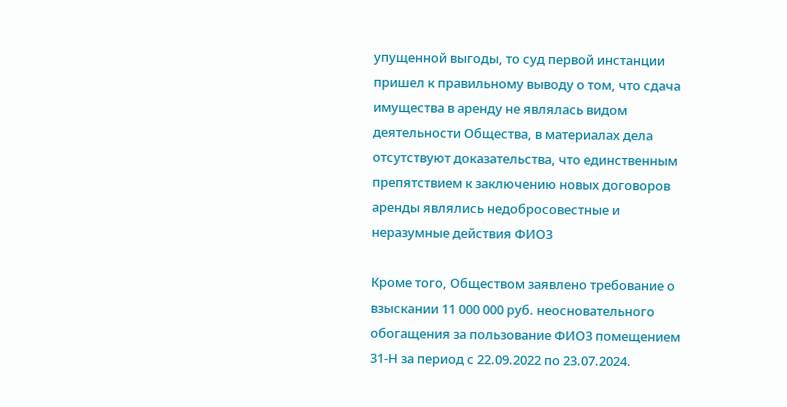упущенной выгоды, то суд первой инстанции пришел к правильному выводу о том, что сдача имущества в аренду не являлась видом деятельности Общества, в материалах дела отсутствуют доказательства, что единственным препятствием к заключению новых договоров аренды являлись недобросовестные и неразумные действия ФИО3

Кроме того, Обществом заявлено требование о взыскании 11 000 000 руб. неосновательного обогащения за пользование ФИО3 помещением 31-Н за период с 22.09.2022 по 23.07.2024.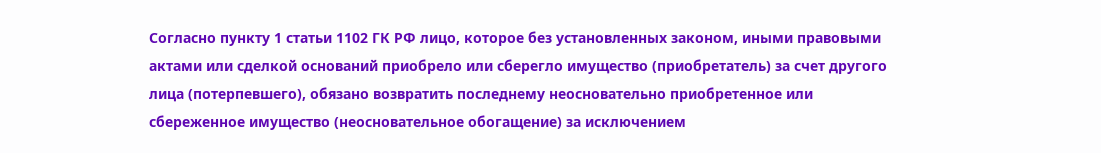Согласно пункту 1 статьи 1102 ГК РФ лицо, которое без установленных законом, иными правовыми актами или сделкой оснований приобрело или сберегло имущество (приобретатель) за счет другого лица (потерпевшего), обязано возвратить последнему неосновательно приобретенное или сбереженное имущество (неосновательное обогащение) за исключением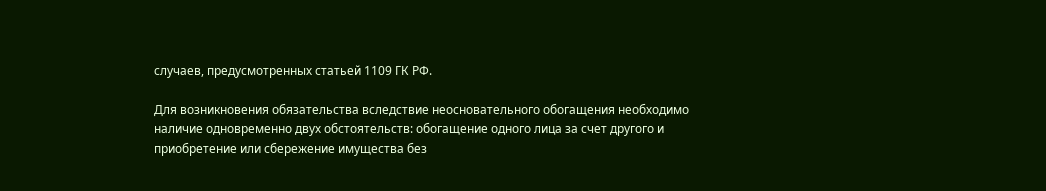случаев, предусмотренных статьей 1109 ГК РФ.

Для возникновения обязательства вследствие неосновательного обогащения необходимо наличие одновременно двух обстоятельств: обогащение одного лица за счет другого и приобретение или сбережение имущества без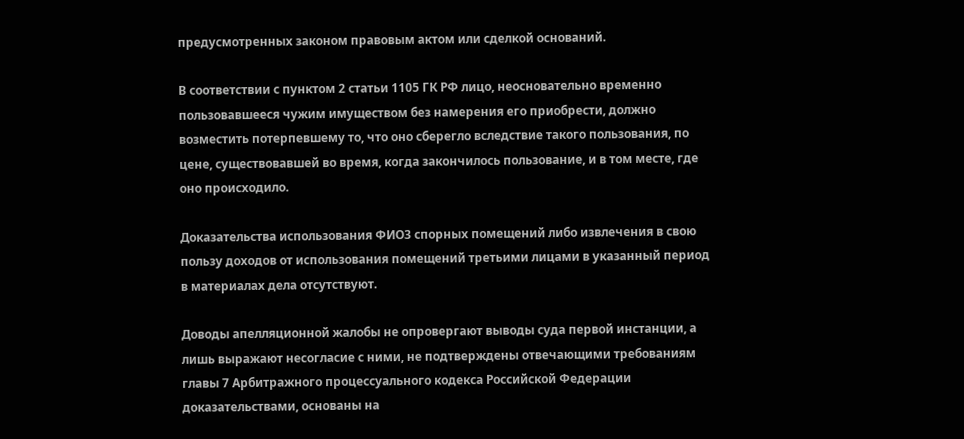предусмотренных законом правовым актом или сделкой оснований.

В соответствии с пунктом 2 статьи 1105 ГК РФ лицо, неосновательно временно пользовавшееся чужим имуществом без намерения его приобрести, должно возместить потерпевшему то, что оно сберегло вследствие такого пользования, по цене, существовавшей во время, когда закончилось пользование, и в том месте, где оно происходило.

Доказательства использования ФИО3 спорных помещений либо извлечения в свою пользу доходов от использования помещений третьими лицами в указанный период в материалах дела отсутствуют.

Доводы апелляционной жалобы не опровергают выводы суда первой инстанции, а лишь выражают несогласие с ними, не подтверждены отвечающими требованиям главы 7 Арбитражного процессуального кодекса Российской Федерации доказательствами, основаны на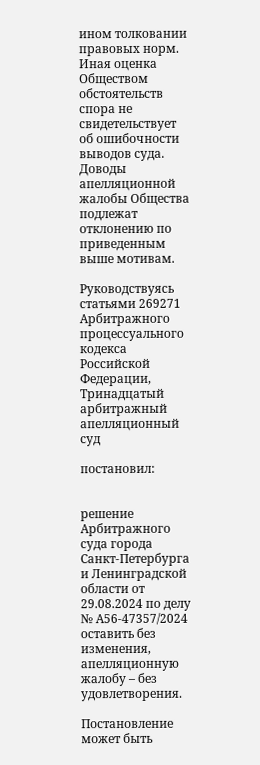ином толковании правовых норм. Иная оценка Обществом обстоятельств спора не свидетельствует об ошибочности выводов суда. Доводы апелляционной жалобы Общества подлежат отклонению по приведенным выше мотивам.

Руководствуясь статьями 269271 Арбитражного процессуального кодекса Российской Федерации, Тринадцатый арбитражный апелляционный суд

постановил:


решение Арбитражного суда города Санкт-Петербурга и Ленинградской области от 29.08.2024 по делу № А56-47357/2024 оставить без изменения, апелляционную жалобу – без удовлетворения.

Постановление может быть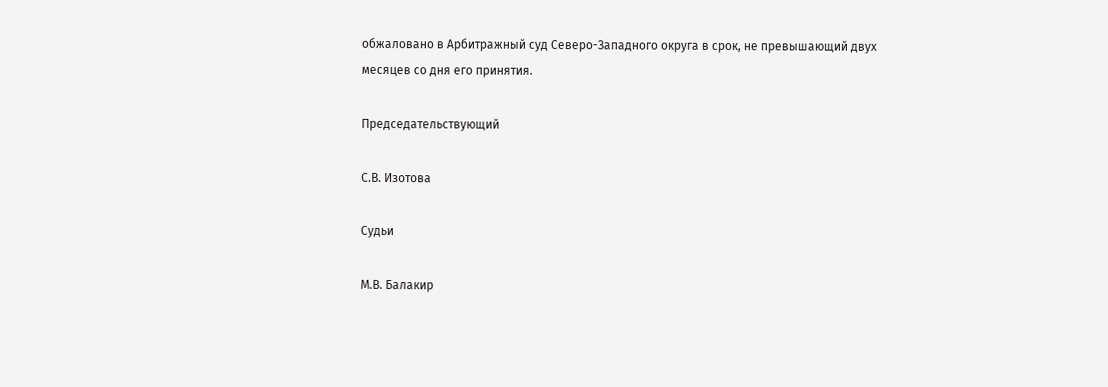обжаловано в Арбитражный суд Северо-Западного округа в срок, не превышающий двух месяцев со дня его принятия.

Председательствующий

С.В. Изотова

Судьи

М.В. Балакир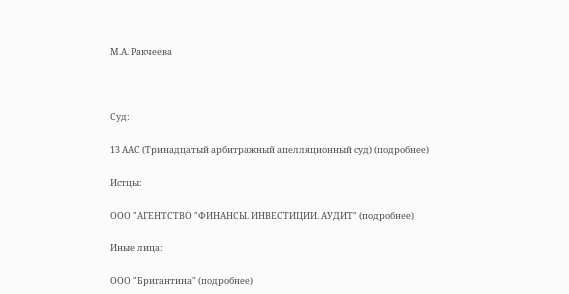М.А. Ракчеева



Суд:

13 ААС (Тринадцатый арбитражный апелляционный суд) (подробнее)

Истцы:

ООО "АГЕНТСТВО "ФИНАНСЫ. ИНВЕСТИЦИИ. АУДИТ" (подробнее)

Иные лица:

ООО "Бригантина" (подробнее)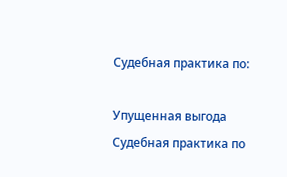Судебная практика по:

Упущенная выгода
Судебная практика по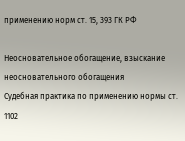применению норм ст. 15, 393 ГК РФ

Неосновательное обогащение, взыскание неосновательного обогащения
Судебная практика по применению нормы ст. 1102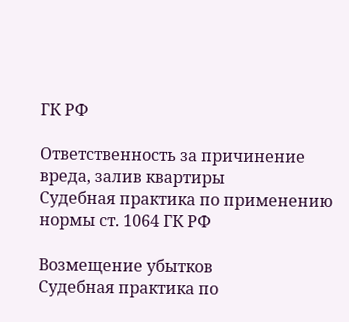ГК РФ

Ответственность за причинение вреда, залив квартиры
Судебная практика по применению нормы ст. 1064 ГК РФ

Возмещение убытков
Судебная практика по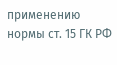применению нормы ст. 15 ГК РФ